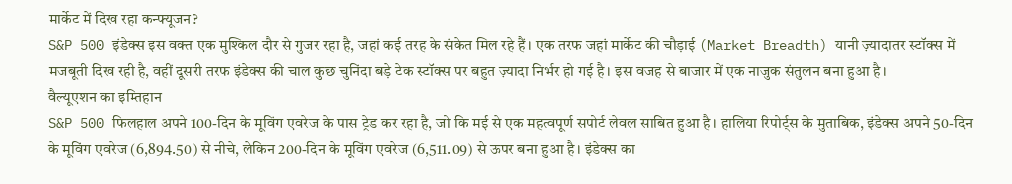मार्केट में दिख रहा कन्फ्यूजन?
S&P 500 इंडेक्स इस वक्त एक मुश्किल दौर से गुजर रहा है, जहां कई तरह के संकेत मिल रहे हैं। एक तरफ जहां मार्केट की चौड़ाई (Market Breadth) यानी ज़्यादातर स्टॉक्स में मजबूती दिख रही है, वहीं दूसरी तरफ इंडेक्स की चाल कुछ चुनिंदा बड़े टेक स्टॉक्स पर बहुत ज़्यादा निर्भर हो गई है। इस वजह से बाजार में एक नाजुक संतुलन बना हुआ है।
वैल्यूएशन का इम्तिहान
S&P 500 फिलहाल अपने 100-दिन के मूविंग एवरेज के पास ट्रेड कर रहा है, जो कि मई से एक महत्वपूर्ण सपोर्ट लेवल साबित हुआ है। हालिया रिपोर्ट्स के मुताबिक, इंडेक्स अपने 50-दिन के मूविंग एवरेज (6,894.50) से नीचे, लेकिन 200-दिन के मूविंग एवरेज (6,511.09) से ऊपर बना हुआ है। इंडेक्स का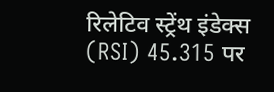रिलेटिव स्ट्रेंथ इंडेक्स (RSI) 45.315 पर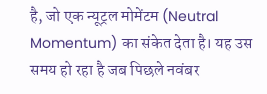है, जो एक न्यूट्रल मोमेंटम (Neutral Momentum) का संकेत देता है। यह उस समय हो रहा है जब पिछले नवंबर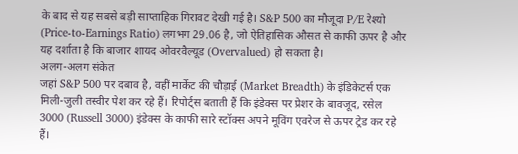के बाद से यह सबसे बड़ी साप्ताहिक गिरावट देखी गई है। S&P 500 का मौजूदा P/E रेश्यो (Price-to-Earnings Ratio) लगभग 29.06 है, जो ऐतिहासिक औसत से काफी ऊपर है और यह दर्शाता है कि बाजार शायद ओवरवैल्यूड (Overvalued) हो सकता है।
अलग-अलग संकेत
जहां S&P 500 पर दबाव है, वहीं मार्केट की चौड़ाई (Market Breadth) के इंडिकेटर्स एक मिली-जुली तस्वीर पेश कर रहे हैं। रिपोर्ट्स बताती हैं कि इंडेक्स पर प्रेशर के बावजूद, रसेल 3000 (Russell 3000) इंडेक्स के काफी सारे स्टॉक्स अपने मूविंग एवरेज से ऊपर ट्रेड कर रहे हैं।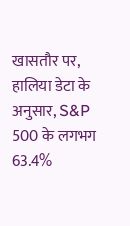खासतौर पर, हालिया डेटा के अनुसार, S&P 500 के लगभग 63.4%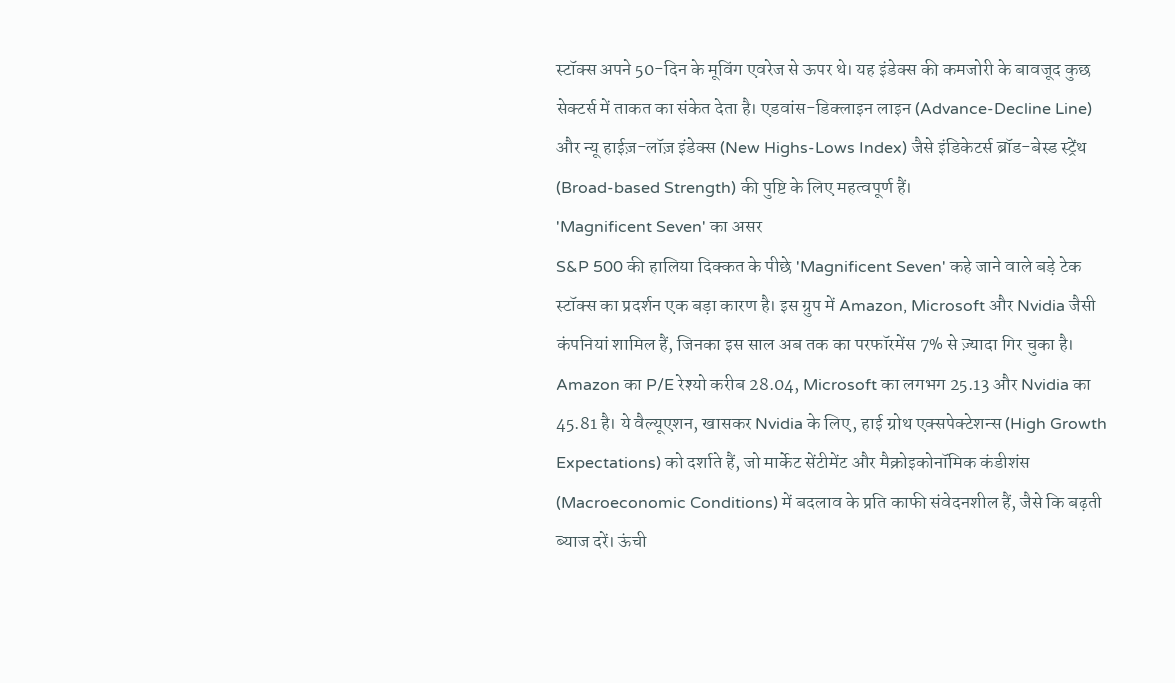स्टॉक्स अपने 50-दिन के मूविंग एवरेज से ऊपर थे। यह इंडेक्स की कमजोरी के बावजूद कुछ सेक्टर्स में ताकत का संकेत देता है। एडवांस-डिक्लाइन लाइन (Advance-Decline Line) और न्यू हाईज़-लॉज़ इंडेक्स (New Highs-Lows Index) जैसे इंडिकेटर्स ब्रॉड-बेस्ड स्ट्रेंथ (Broad-based Strength) की पुष्टि के लिए महत्वपूर्ण हैं।
'Magnificent Seven' का असर
S&P 500 की हालिया दिक्कत के पीछे 'Magnificent Seven' कहे जाने वाले बड़े टेक स्टॉक्स का प्रदर्शन एक बड़ा कारण है। इस ग्रुप में Amazon, Microsoft और Nvidia जैसी कंपनियां शामिल हैं, जिनका इस साल अब तक का परफॉरमेंस 7% से ज़्यादा गिर चुका है। Amazon का P/E रेश्यो करीब 28.04, Microsoft का लगभग 25.13 और Nvidia का 45.81 है। ये वैल्यूएशन, खासकर Nvidia के लिए, हाई ग्रोथ एक्सपेक्टेशन्स (High Growth Expectations) को दर्शाते हैं, जो मार्केट सेंटीमेंट और मैक्रोइकोनॉमिक कंडीशंस (Macroeconomic Conditions) में बदलाव के प्रति काफी संवेदनशील हैं, जैसे कि बढ़ती ब्याज दरें। ऊंची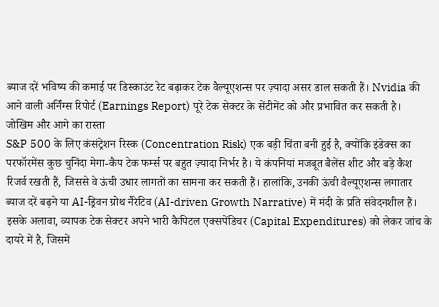ब्याज दरें भविष्य की कमाई पर डिस्काउंट रेट बढ़ाकर टेक वैल्यूएशन्स पर ज़्यादा असर डाल सकती हैं। Nvidia की आने वाली अर्निंग्स रिपोर्ट (Earnings Report) पूरे टेक सेक्टर के सेंटीमेंट को और प्रभावित कर सकती है।
जोखिम और आगे का रास्ता
S&P 500 के लिए कंसंट्रेशन रिस्क (Concentration Risk) एक बड़ी चिंता बनी हुई है, क्योंकि इंडेक्स का परफॉरमेंस कुछ चुनिंदा मेगा-कैप टेक फर्म्स पर बहुत ज़्यादा निर्भर है। ये कंपनियां मजबूत बैलेंस शीट और बड़े कैश रिजर्व रखती हैं, जिससे वे ऊंची उधार लागतों का सामना कर सकती हैं। हालांकि, उनकी ऊंची वैल्यूएशन्स लगातार ब्याज दरें बढ़ने या AI-ड्रिवन ग्रोथ नैरेटिव (AI-driven Growth Narrative) में मंदी के प्रति संवेदनशील हैं। इसके अलावा, व्यापक टेक सेक्टर अपने भारी कैपिटल एक्सपेंडिचर (Capital Expenditures) को लेकर जांच के दायरे में है, जिसमें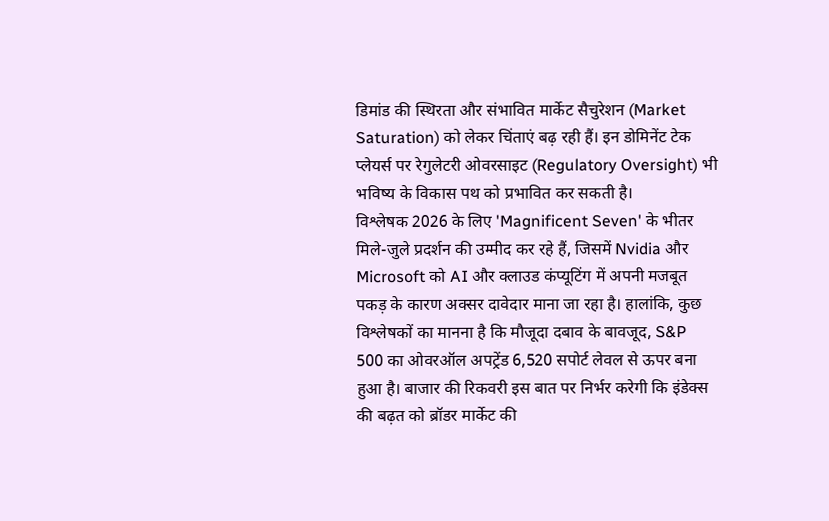डिमांड की स्थिरता और संभावित मार्केट सैचुरेशन (Market Saturation) को लेकर चिंताएं बढ़ रही हैं। इन डोमिनेंट टेक प्लेयर्स पर रेगुलेटरी ओवरसाइट (Regulatory Oversight) भी भविष्य के विकास पथ को प्रभावित कर सकती है।
विश्लेषक 2026 के लिए 'Magnificent Seven' के भीतर मिले-जुले प्रदर्शन की उम्मीद कर रहे हैं, जिसमें Nvidia और Microsoft को AI और क्लाउड कंप्यूटिंग में अपनी मजबूत पकड़ के कारण अक्सर दावेदार माना जा रहा है। हालांकि, कुछ विश्लेषकों का मानना है कि मौजूदा दबाव के बावजूद, S&P 500 का ओवरऑल अपट्रेंड 6,520 सपोर्ट लेवल से ऊपर बना हुआ है। बाजार की रिकवरी इस बात पर निर्भर करेगी कि इंडेक्स की बढ़त को ब्रॉडर मार्केट की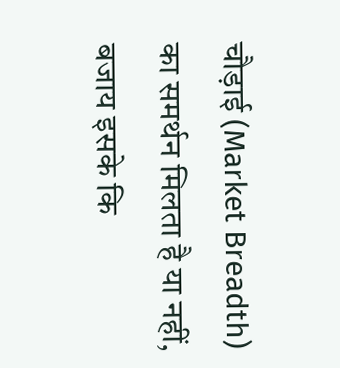चौड़ाई (Market Breadth) का समर्थन मिलता है या नहीं, बजाय इसके कि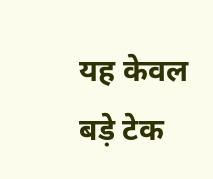यह केवल बड़े टेक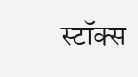स्टॉक्स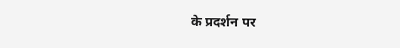के प्रदर्शन पर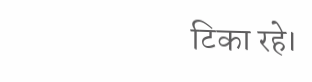टिका रहे।